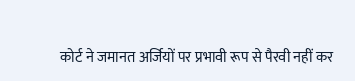कोर्ट ने जमानत अर्जियों पर प्रभावी रूप से पैरवी नहीं कर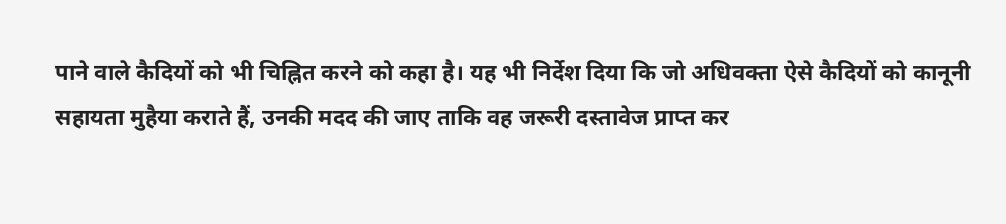पाने वाले कैदियों को भी चिह्नित करने को कहा है। यह भी निर्देश दिया कि जो अधिवक्ता ऐसे कैदियों को कानूनी सहायता मुहैया कराते हैं, उनकी मदद की जाए ताकि वह जरूरी दस्तावेज प्राप्त कर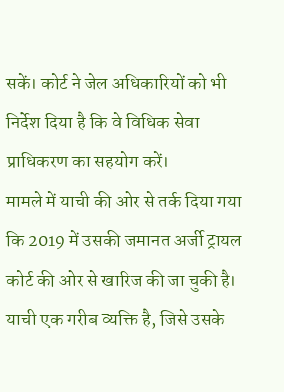सकें। कोर्ट ने जेल अधिकारियों को भी निर्देश दिया है कि वे विधिक सेवा प्राधिकरण का सहयोग करें।
मामले में याची की ओर से तर्क दिया गया कि 2019 में उसकी जमानत अर्जी ट्रायल कोर्ट की ओर से खारिज की जा चुकी है। याची एक गरीब व्यक्ति है, जिसे उसके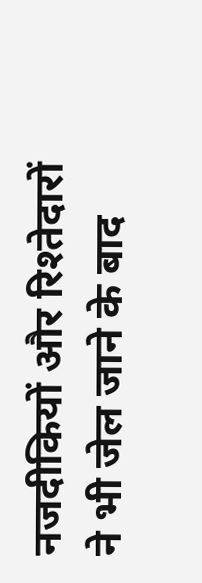नजदीकियों और रिश्तेदारों ने भी जेल जाने के बाद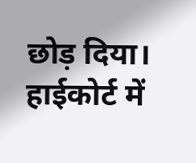छोड़ दिया। हाईकोर्ट में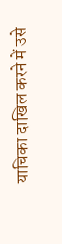याचिका दाखिल करने में उसे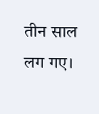तीन साल लग गए।